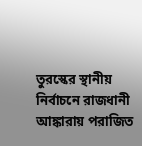তুরস্কের স্থানীয় নির্বাচনে রাজধানী আঙ্কারায় পরাজিত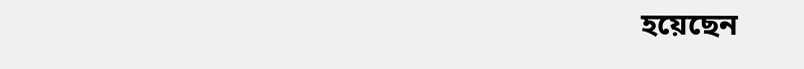হয়েছেন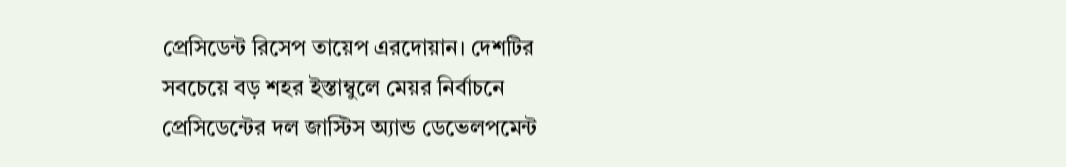প্রেসিডেন্ট রিসেপ তায়েপ এরদোয়ান। দেশটির সবচেয়ে বড় শহর ইস্তাম্বুলে মেয়র নির্বাচনে প্রেসিডেন্টের দল জাস্টিস অ্যান্ড ডেভেলপমেন্ট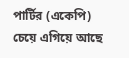পার্টির (একেপি) চেয়ে এগিয়ে আছে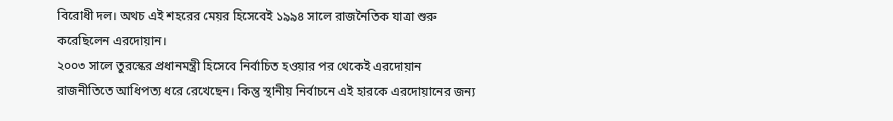বিরোধী দল। অথচ এই শহরের মেয়র হিসেবেই ১৯৯৪ সালে রাজনৈতিক যাত্রা শুরু করেছিলেন এরদোয়ান।
২০০৩ সালে তুরস্কের প্রধানমন্ত্রী হিসেবে নির্বাচিত হওয়ার পর থেকেই এরদোয়ান রাজনীতিতে আধিপত্য ধরে রেখেছেন। কিন্তু স্থানীয় নির্বাচনে এই হারকে এরদোয়ানের জন্য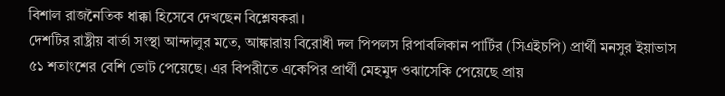বিশাল রাজনৈতিক ধাক্কা হিসেবে দেখছেন বিশ্লেষকরা।
দেশটির রাষ্ট্রীয় বার্তা সংস্থা আন্দালুর মতে, আঙ্কারায় বিরোধী দল পিপলস রিপাবলিকান পার্টির (সিএইচপি) প্রার্থী মনসুর ইয়াভাস ৫১ শতাংশের বেশি ভোট পেয়েছে। এর বিপরীতে একেপির প্রার্থী মেহমুদ ওঝাসেকি পেয়েছে প্রায়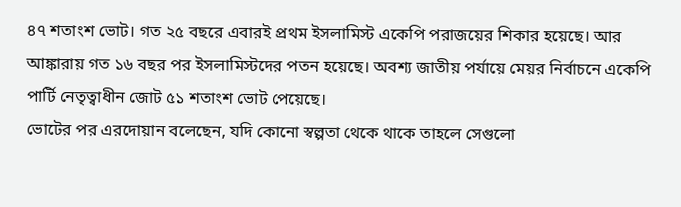৪৭ শতাংশ ভোট। গত ২৫ বছরে এবারই প্রথম ইসলামিস্ট একেপি পরাজয়ের শিকার হয়েছে। আর আঙ্কারায় গত ১৬ বছর পর ইসলামিস্টদের পতন হয়েছে। অবশ্য জাতীয় পর্যায়ে মেয়র নির্বাচনে একেপি পার্টি নেতৃত্বাধীন জোট ৫১ শতাংশ ভোট পেয়েছে।
ভোটের পর এরদোয়ান বলেছেন, যদি কোনো স্বল্পতা থেকে থাকে তাহলে সেগুলো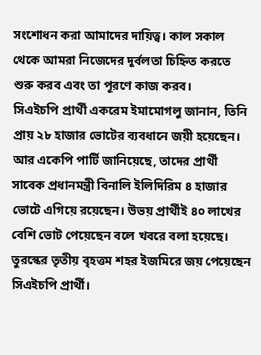সংশোধন করা আমাদের দায়িত্ব। কাল সকাল থেকে আমরা নিজেদের দুর্বলতা চিহ্নিত করতে শুরু করব এবং তা পূরণে কাজ করব।
সিএইচপি প্রার্থী একরেম ইমামোগলু জানান, তিনি প্রায় ২৮ হাজার ভোটের ব্যবধানে জয়ী হয়েছেন। আর একেপি পার্টি জানিয়েছে, তাদের প্রার্থী সাবেক প্রধানমন্ত্রী বিনালি ইলিদিরিম ৪ হাজার ভোটে এগিয়ে রয়েছেন। উভয় প্রার্থীই ৪০ লাখের বেশি ভোট পেয়েছেন বলে খবরে বলা হয়েছে। তুরস্কের তৃতীয় বৃহত্তম শহর ইজমিরে জয় পেয়েছেন সিএইচপি প্রার্থী।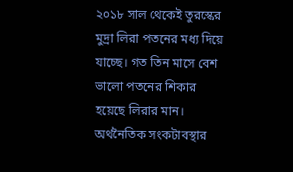২০১৮ সাল থেকেই তুরস্কের মুদ্রা লিরা পতনের মধ্য দিয়ে যাচ্ছে। গত তিন মাসে বেশ ভালো পতনের শিকার হয়েছে লিরার মান। অর্থনৈতিক সংকটাবস্থার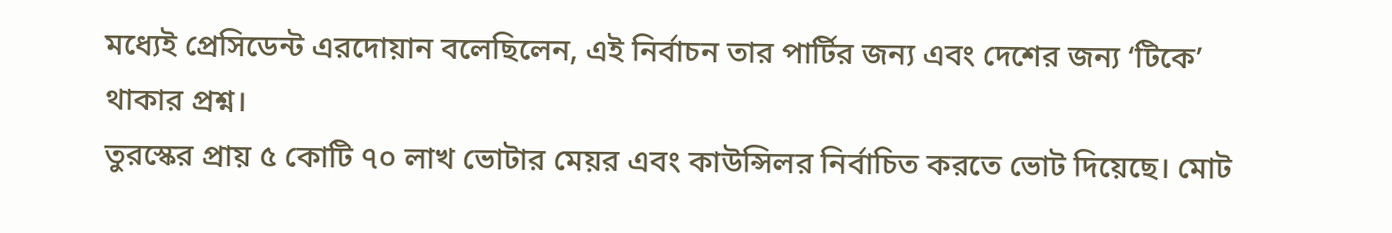মধ্যেই প্রেসিডেন্ট এরদোয়ান বলেছিলেন, এই নির্বাচন তার পার্টির জন্য এবং দেশের জন্য ‘টিকে’ থাকার প্রশ্ন।
তুরস্কের প্রায় ৫ কোটি ৭০ লাখ ভোটার মেয়র এবং কাউন্সিলর নির্বাচিত করতে ভোট দিয়েছে। মোট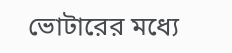ভোটারের মধ্যে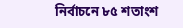নির্বাচনে ৮৫ শতাংশ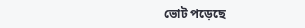ভোট পড়েছে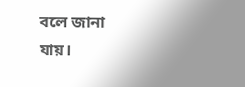বলে জানা যায়।